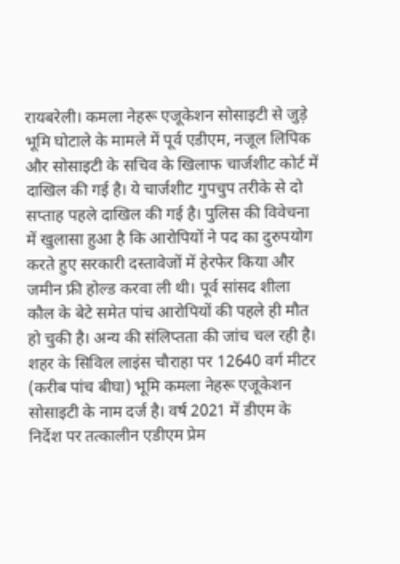रायबरेली। कमला नेहरू एजूकेशन सोसाइटी से जुड़े भूमि घोटाले के मामले में पूर्व एडीएम, नजूल लिपिक और सोसाइटी के सचिव के खिलाफ चार्जशीट कोर्ट में दाखिल की गई है। ये चार्जशीट गुपचुप तरीके से दो सप्ताह पहले दाखिल की गई है। पुलिस की विवेचना में खुलासा हुआ है कि आरोपियों ने पद का दुरुपयोग करते हुए सरकारी दस्तावेजों में हेरफेर किया और जमीन फ्री होल्ड करवा ली थी। पूर्व सांसद शीला कौल के बेटे समेत पांच आरोपियों की पहले ही मौत हो चुकी है। अन्य की संलिप्तता की जांच चल रही है।
शहर के सिविल लाइंस चौराहा पर 12640 वर्ग मीटर (करीब पांच बीघा) भूमि कमला नेहरू एजूकेशन सोसाइटी के नाम दर्ज है। वर्ष 2021 में डीएम के निर्देश पर तत्कालीन एडीएम प्रेम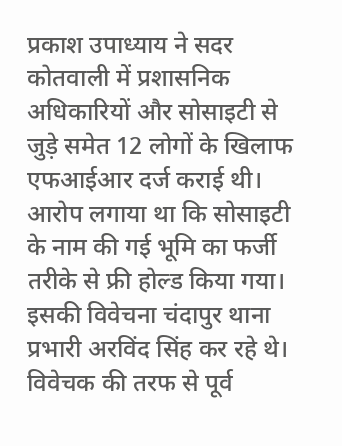प्रकाश उपाध्याय ने सदर कोतवाली में प्रशासनिक अधिकारियों और सोसाइटी से जुड़े समेत 12 लोगों के खिलाफ एफआईआर दर्ज कराई थी। आरोप लगाया था कि सोसाइटी के नाम की गई भूमि का फर्जी तरीके से फ्री होल्ड किया गया। इसकी विवेचना चंदापुर थाना प्रभारी अरविंद सिंह कर रहे थे।
विवेचक की तरफ से पूर्व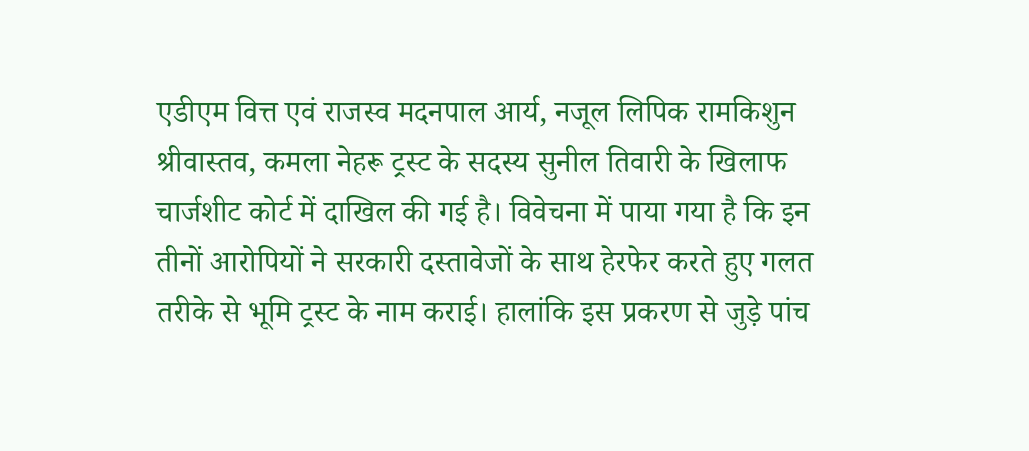एडीएम वित्त एवं राजस्व मदनपाल आर्य, नजूल लिपिक रामकिशुन श्रीवास्तव, कमला नेहरू ट्रस्ट के सदस्य सुनील तिवारी के खिलाफ चार्जशीट कोर्ट में दाखिल की गई है। विवेचना में पाया गया है कि इन तीनों आरोपियों ने सरकारी दस्तावेजों के साथ हेरफेर करते हुए गलत तरीके से भूमि ट्रस्ट के नाम कराई। हालांकि इस प्रकरण से जुड़े पांच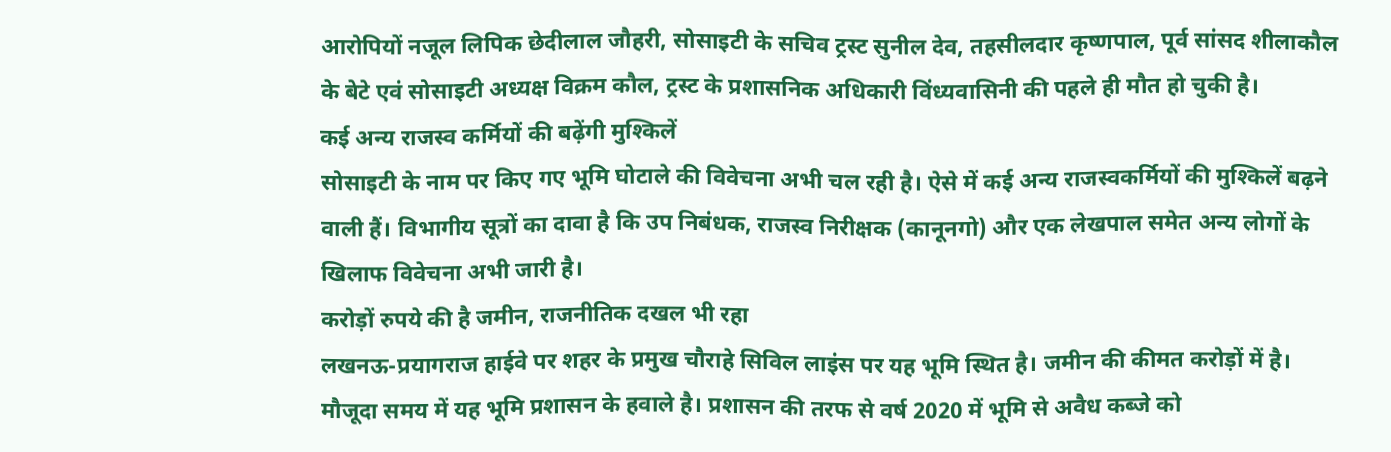आरोपियों नजूल लिपिक छेदीलाल जौहरी, सोसाइटी के सचिव ट्रस्ट सुनील देव, तहसीलदार कृष्णपाल, पूर्व सांसद शीलाकौल के बेटे एवं सोसाइटी अध्यक्ष विक्रम कौल, ट्रस्ट के प्रशासनिक अधिकारी विंध्यवासिनी की पहले ही मौत हो चुकी है।
कई अन्य राजस्व कर्मियों की बढ़ेंगी मुश्किलें
सोसाइटी के नाम पर किए गए भूमि घोटाले की विवेचना अभी चल रही है। ऐसे में कई अन्य राजस्वकर्मियों की मुश्किलें बढ़ने वाली हैं। विभागीय सूत्रों का दावा है कि उप निबंधक, राजस्व निरीक्षक (कानूनगो) और एक लेखपाल समेत अन्य लोगों के खिलाफ विवेचना अभी जारी है।
करोड़ों रुपये की है जमीन, राजनीतिक दखल भी रहा
लखनऊ-प्रयागराज हाईवे पर शहर के प्रमुख चौराहे सिविल लाइंस पर यह भूमि स्थित है। जमीन की कीमत करोड़ों में है। मौजूदा समय में यह भूमि प्रशासन के हवाले है। प्रशासन की तरफ से वर्ष 2020 में भूमि से अवैध कब्जे को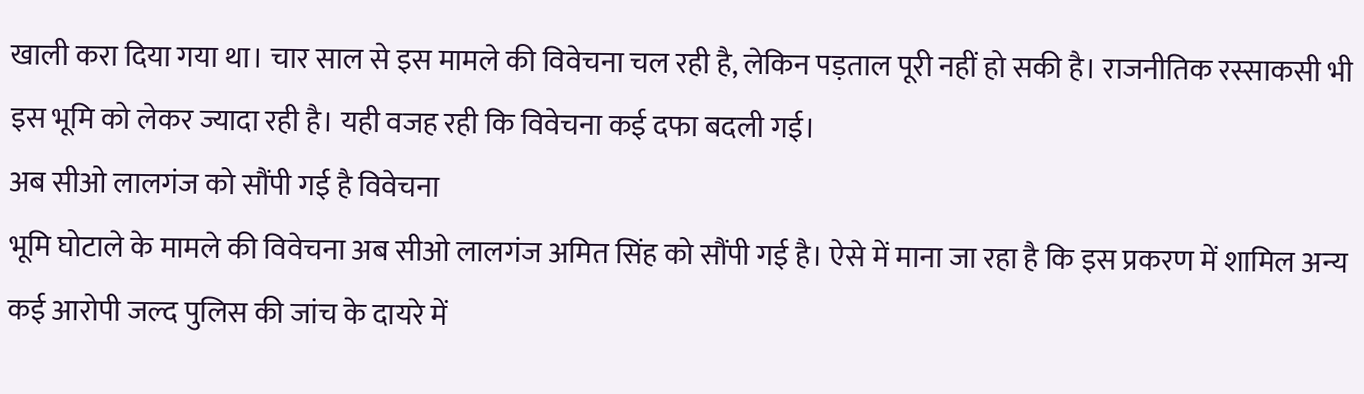खाली करा दिया गया था। चार साल से इस मामले की विवेचना चल रही है, लेकिन पड़ताल पूरी नहीं हो सकी है। राजनीतिक रस्साकसी भी इस भूमि को लेकर ज्यादा रही है। यही वजह रही कि विवेचना कई दफा बदली गई।
अब सीओ लालगंज को सौंपी गई है विवेचना
भूमि घोटाले के मामले की विवेचना अब सीओ लालगंज अमित सिंह को सौंपी गई है। ऐसे में माना जा रहा है कि इस प्रकरण में शामिल अन्य कई आरोपी जल्द पुलिस की जांच के दायरे में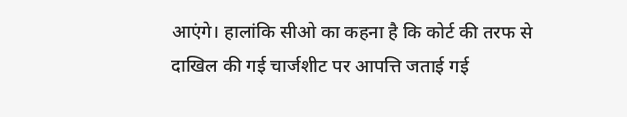आएंगे। हालांकि सीओ का कहना है कि कोर्ट की तरफ से दाखिल की गई चार्जशीट पर आपत्ति जताई गई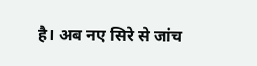है। अब नए सिरे से जांच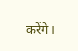करेंगे।